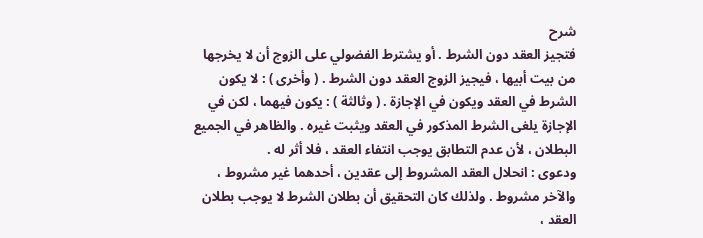شرح
فتجيز العقد دون الشرط . أو يشترط الفضولي على الزوج أن لا يخرجها
من بيت أبيها ، فيجيز الزوج العقد دون الشرط . ( وأخرى ) : لا يكون
الشرط في العقد ويكون في الإجازة . ( وثالثة ) : يكون فيهما ، لكن في
الإجازة يلغى الشرط المذكور في العقد ويثبت غيره . والظاهر في الجميع
البطلان ، لأن عدم التطابق يوجب انتفاء العقد ، فلا أثر له .
ودعوى : انحلال العقد المشروط إلى عقدين ، أحدهما غير مشروط ،
والآخر مشروط . ولذلك كان التحقيق أن بطلان الشرط لا يوجب بطلان
العقد ،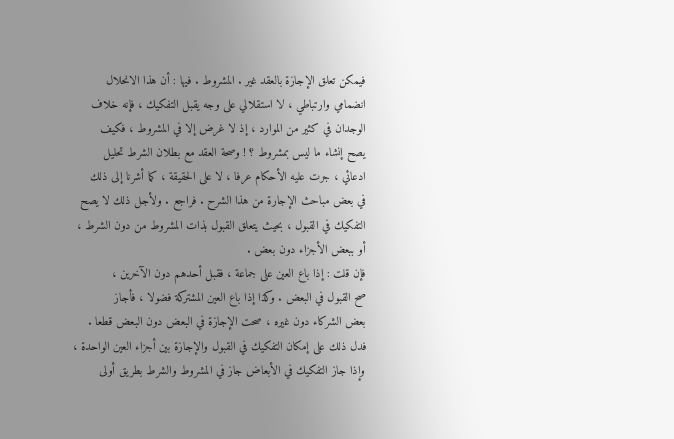فيمكن تعلق الإجازة بالعقد غير . المشروط . فيها : أن هذا الانحلال
انضمامي وارتباطي ، لا استقلالي على وجه يقبل التفكيك ، فإنه خلاف
الوجدان في كثير من الموارد ، إذ لا غرض إلا في المشروط ، فكيف
يصح إنشاء ما ليس بمشروط ؟ ! وصحة العقد مع بطلان الشرط تحليل
ادعائي ، جرت عليه الأحكام عرفا ، لا على الحقيقة ، كما أشرنا إلى ذلك
في بعض مباحث الإجارة من هذا الشرح . فراجع . ولأجل ذلك لا يصح
التفكيك في القبول ، بحيث يتعلق القبول بذات المشروط من دون الشرط ،
أو ببعض الأجزاء دون بعض .
فإن قلت : إذا باع العين على جماعة ، فقبل أحدهم دون الآخرين ،
صح القبول في البعض . وكذا إذا باع العين المشتركة فضولا ، فأجاز
بعض الشركاء دون غيره ، صحت الإجازة في البعض دون البعض قطعا .
فدل ذلك على إمكان التفكيك في القبول والإجازة بين أجزاء العين الواحدة ،
وإذا جاز التفكيك في الأبعاض جاز في المشروط والشرط بطريق أولى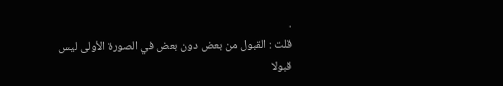.
قلت : القبول من بعض دون بعض في الصورة الأولى ليس قبولا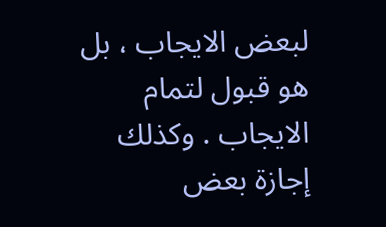لبعض الايجاب ، بل هو قبول لتمام الايجاب . وكذلك إجازة بعض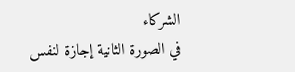الشركاء
في الصورة الثانية إجازة لنفس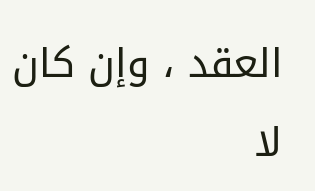العقد ، وإن كان لا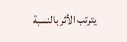يترتب الأثر بالنسبة